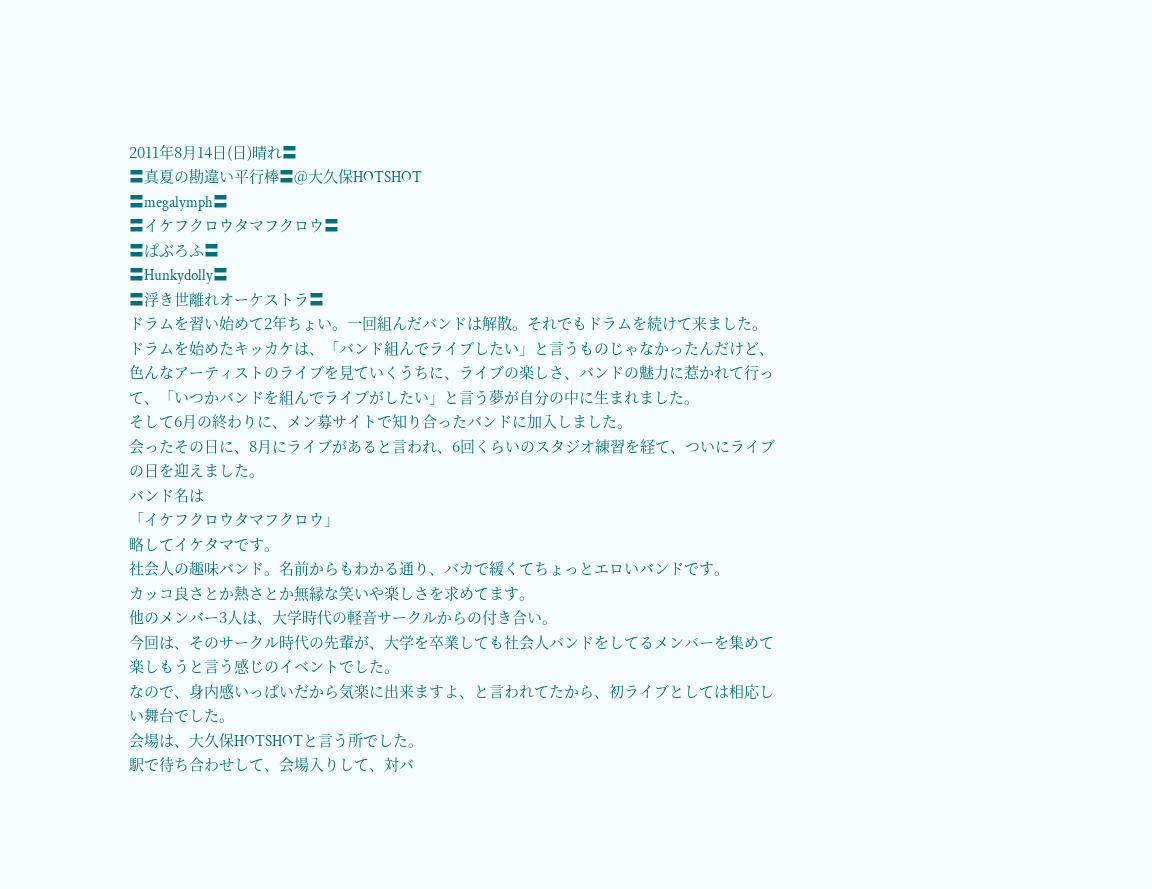2011年8月14日(日)晴れ〓
〓真夏の勘違い平行棒〓@大久保HOTSHOT
〓megalymph〓
〓イケフクロウタマフクロウ〓
〓ぱぶろふ〓
〓Hunkydolly〓
〓浮き世離れオーケストラ〓
ドラムを習い始めて2年ちょい。一回組んだバンドは解散。それでもドラムを続けて来ました。
ドラムを始めたキッカケは、「バンド組んでライブしたい」と言うものじゃなかったんだけど、色んなアーティストのライブを見ていくうちに、ライブの楽しさ、バンドの魅力に惹かれて行って、「いつかバンドを組んでライブがしたい」と言う夢が自分の中に生まれました。
そして6月の終わりに、メン募サイトで知り合ったバンドに加入しました。
会ったその日に、8月にライブがあると言われ、6回くらいのスタジオ練習を経て、ついにライブの日を迎えました。
バンド名は
「イケフクロウタマフクロウ」
略してイケタマです。
社会人の趣味バンド。名前からもわかる通り、バカで緩くてちょっとエロいバンドです。
カッコ良さとか熱さとか無縁な笑いや楽しさを求めてます。
他のメンバー3人は、大学時代の軽音サークルからの付き合い。
今回は、そのサークル時代の先輩が、大学を卒業しても社会人バンドをしてるメンバーを集めて楽しもうと言う感じのイベントでした。
なので、身内感いっぱいだから気楽に出来ますよ、と言われてたから、初ライブとしては相応しい舞台でした。
会場は、大久保HOTSHOTと言う所でした。
駅で待ち合わせして、会場入りして、対バ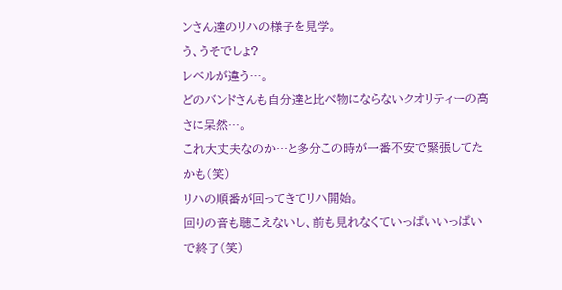ンさん達のリハの様子を見学。
う、うそでしょ?
レベルが違う…。
どのバンドさんも自分達と比べ物にならないクオリティーの高さに呆然…。
これ大丈夫なのか…と多分この時が一番不安で緊張してたかも(笑)
リハの順番が回ってきてリハ開始。
回りの音も聴こえないし、前も見れなくていっぱいいっぱいで終了(笑)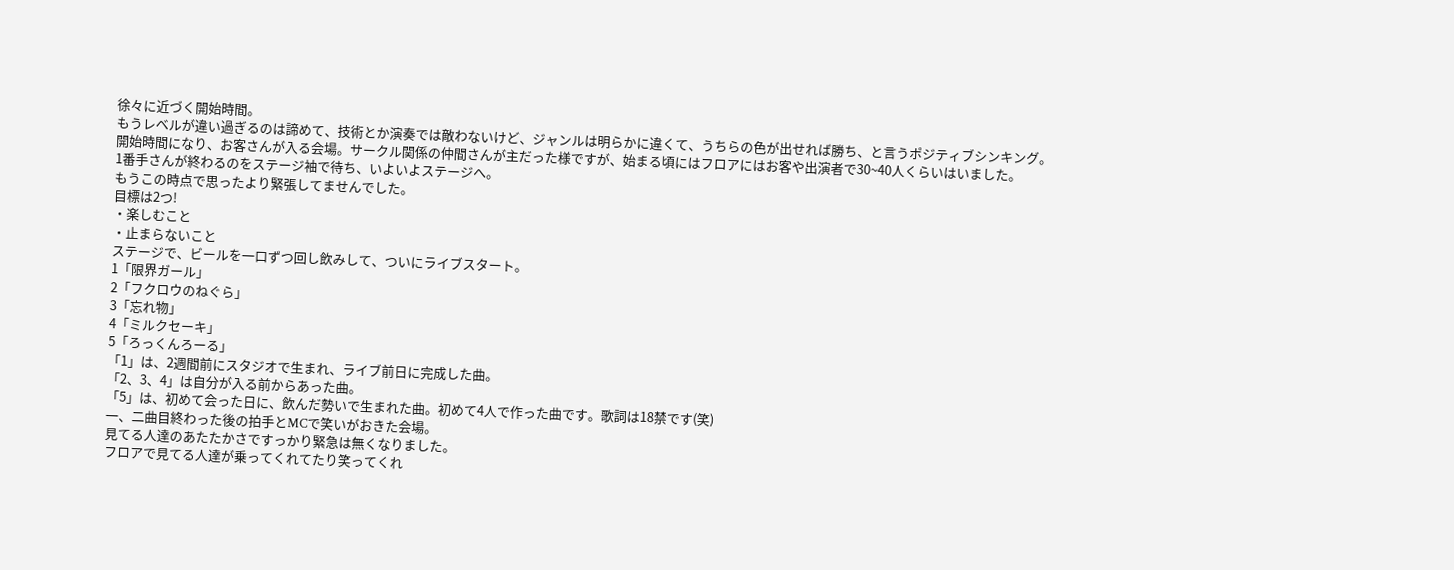徐々に近づく開始時間。
もうレベルが違い過ぎるのは諦めて、技術とか演奏では敵わないけど、ジャンルは明らかに違くて、うちらの色が出せれば勝ち、と言うポジティブシンキング。
開始時間になり、お客さんが入る会場。サークル関係の仲間さんが主だった様ですが、始まる頃にはフロアにはお客や出演者で30~40人くらいはいました。
1番手さんが終わるのをステージ袖で待ち、いよいよステージへ。
もうこの時点で思ったより緊張してませんでした。
目標は2つ!
・楽しむこと
・止まらないこと
ステージで、ビールを一口ずつ回し飲みして、ついにライブスタート。
1「限界ガール」
2「フクロウのねぐら」
3「忘れ物」
4「ミルクセーキ」
5「ろっくんろーる」
「1」は、2週間前にスタジオで生まれ、ライブ前日に完成した曲。
「2、3、4」は自分が入る前からあった曲。
「5」は、初めて会った日に、飲んだ勢いで生まれた曲。初めて4人で作った曲です。歌詞は18禁です(笑)
一、二曲目終わった後の拍手とMCで笑いがおきた会場。
見てる人達のあたたかさですっかり緊急は無くなりました。
フロアで見てる人達が乗ってくれてたり笑ってくれ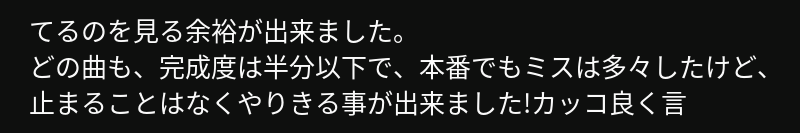てるのを見る余裕が出来ました。
どの曲も、完成度は半分以下で、本番でもミスは多々したけど、止まることはなくやりきる事が出来ました!カッコ良く言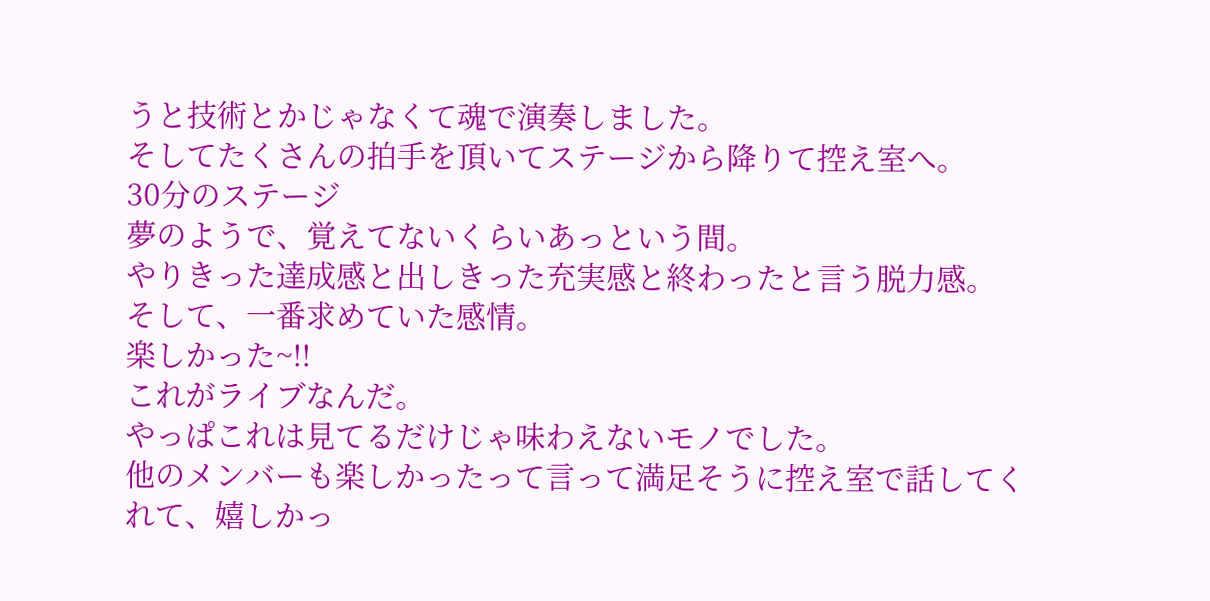うと技術とかじゃなくて魂で演奏しました。
そしてたくさんの拍手を頂いてステージから降りて控え室へ。
30分のステージ
夢のようで、覚えてないくらいあっという間。
やりきった達成感と出しきった充実感と終わったと言う脱力感。
そして、一番求めていた感情。
楽しかった~!!
これがライブなんだ。
やっぱこれは見てるだけじゃ味わえないモノでした。
他のメンバーも楽しかったって言って満足そうに控え室で話してくれて、嬉しかっ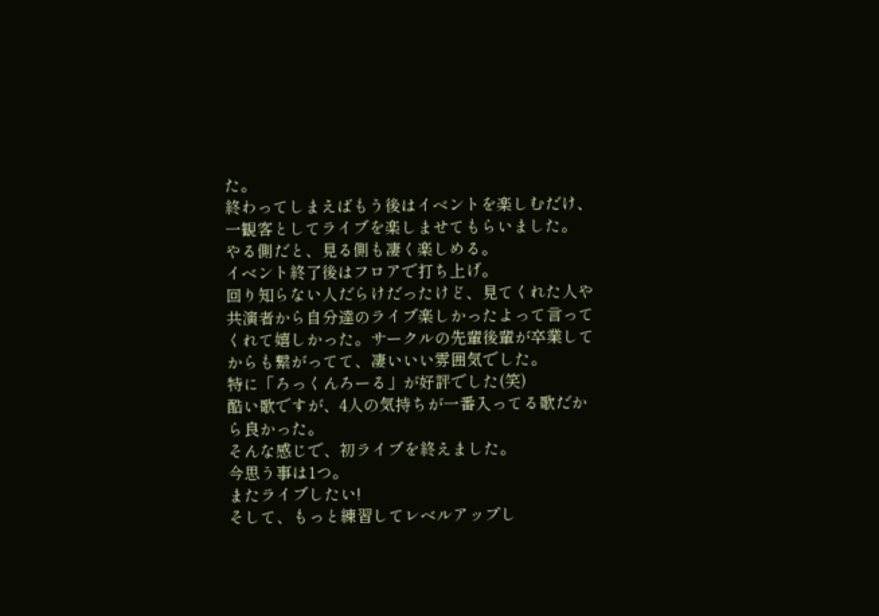た。
終わってしまえばもう後はイベントを楽しむだけ、一観客としてライブを楽しませてもらいました。
やる側だと、見る側も凄く楽しめる。
イベント終了後はフロアで打ち上げ。
回り知らない人だらけだったけど、見てくれた人や共演者から自分達のライブ楽しかったよって言ってくれて嬉しかった。サークルの先輩後輩が卒業してからも繋がってて、凄いいい雰囲気でした。
特に「ろっくんろーる」が好評でした(笑)
酷い歌ですが、4人の気持ちが一番入ってる歌だから良かった。
そんな感じで、初ライブを終えました。
今思う事は1つ。
またライブしたい!
そして、もっと練習してレベルアップし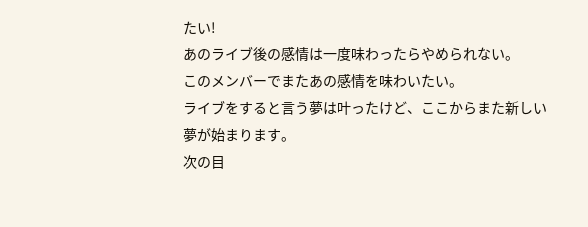たい!
あのライブ後の感情は一度味わったらやめられない。
このメンバーでまたあの感情を味わいたい。
ライブをすると言う夢は叶ったけど、ここからまた新しい夢が始まります。
次の目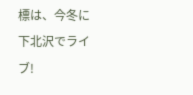標は、今冬に下北沢でライブ!